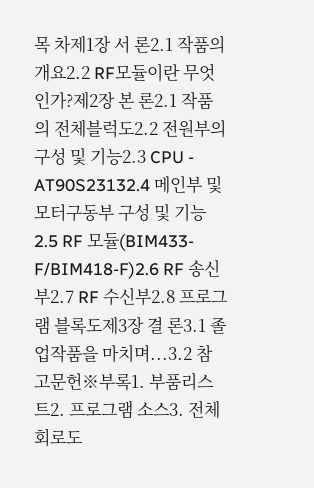목 차제1장 서 론2.1 작품의 개요2.2 RF모듈이란 무엇인가?제2장 본 론2.1 작품의 전체블럭도2.2 전원부의 구성 및 기능2.3 CPU - AT90S23132.4 메인부 및 모터구동부 구성 및 기능2.5 RF 모듈(BIM433-F/BIM418-F)2.6 RF 송신부2.7 RF 수신부2.8 프로그램 블록도제3장 결 론3.1 졸업작품을 마치며...3.2 참고문헌※부록1. 부품리스트2. 프로그램 소스3. 전체회로도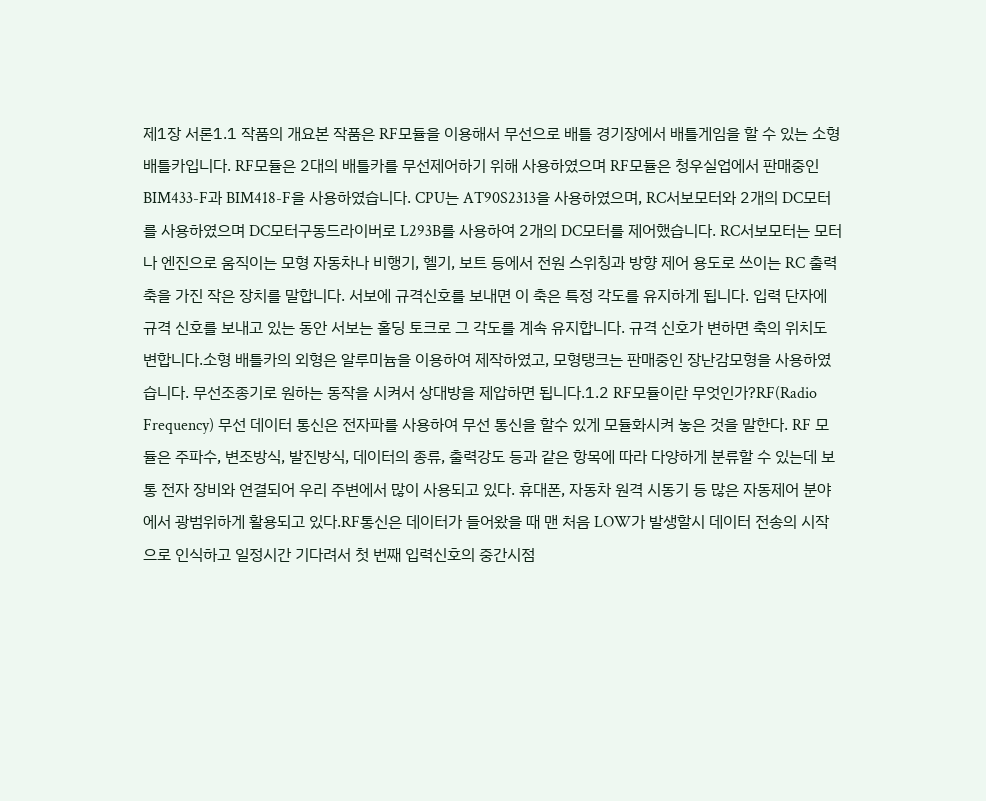제1장 서론1.1 작품의 개요본 작품은 RF모듈을 이용해서 무선으로 배틀 경기장에서 배틀게임을 할 수 있는 소형 배틀카입니다. RF모듈은 2대의 배틀카를 무선제어하기 위해 사용하였으며 RF모듈은 청우실업에서 판매중인 BIM433-F과 BIM418-F을 사용하였습니다. CPU는 AT90S2313을 사용하였으며, RC서보모터와 2개의 DC모터를 사용하였으며 DC모터구동드라이버로 L293B를 사용하여 2개의 DC모터를 제어했습니다. RC서보모터는 모터나 엔진으로 움직이는 모형 자동차나 비행기, 헬기, 보트 등에서 전원 스위칭과 방향 제어 용도로 쓰이는 RC 출력축을 가진 작은 장치를 말합니다. 서보에 규격신호를 보내면 이 축은 특정 각도를 유지하게 됩니다. 입력 단자에 규격 신호를 보내고 있는 동안 서보는 홀딩 토크로 그 각도를 계속 유지합니다. 규격 신호가 변하면 축의 위치도 변합니다.소형 배틀카의 외형은 알루미늄을 이용하여 제작하였고, 모형탱크는 판매중인 장난감모형을 사용하였습니다. 무선조종기로 원하는 동작을 시켜서 상대방을 제압하면 됩니다.1.2 RF모듈이란 무엇인가?RF(Radio Frequency) 무선 데이터 통신은 전자파를 사용하여 무선 통신을 할수 있게 모듈화시켜 놓은 것을 말한다. RF 모듈은 주파수, 변조방식, 발진방식, 데이터의 종류, 출력강도 등과 같은 항목에 따라 다양하게 분류할 수 있는데 보통 전자 장비와 연결되어 우리 주변에서 많이 사용되고 있다. 휴대폰, 자동차 원격 시동기 등 많은 자동제어 분야에서 광범위하게 활용되고 있다.RF통신은 데이터가 들어왔을 때 맨 처음 LOW가 발생할시 데이터 전송의 시작으로 인식하고 일정시간 기다려서 첫 번째 입력신호의 중간시점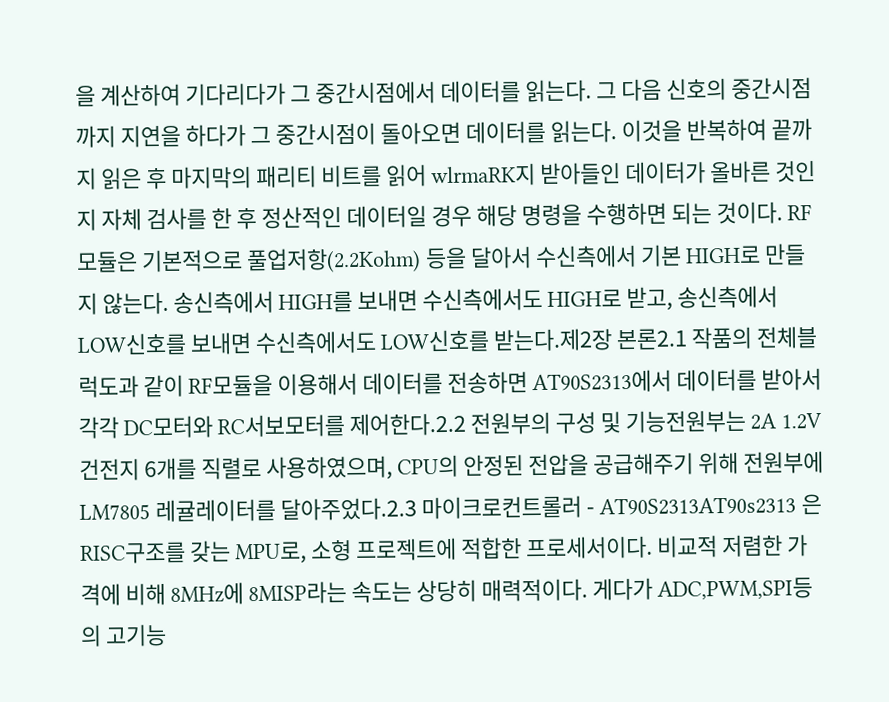을 계산하여 기다리다가 그 중간시점에서 데이터를 읽는다. 그 다음 신호의 중간시점까지 지연을 하다가 그 중간시점이 돌아오면 데이터를 읽는다. 이것을 반복하여 끝까지 읽은 후 마지막의 패리티 비트를 읽어 wlrmaRK지 받아들인 데이터가 올바른 것인지 자체 검사를 한 후 정산적인 데이터일 경우 해당 명령을 수행하면 되는 것이다. RF모듈은 기본적으로 풀업저항(2.2Kohm) 등을 달아서 수신측에서 기본 HIGH로 만들지 않는다. 송신측에서 HIGH를 보내면 수신측에서도 HIGH로 받고, 송신측에서 LOW신호를 보내면 수신측에서도 LOW신호를 받는다.제2장 본론2.1 작품의 전체블럭도과 같이 RF모듈을 이용해서 데이터를 전송하면 AT90S2313에서 데이터를 받아서 각각 DC모터와 RC서보모터를 제어한다.2.2 전원부의 구성 및 기능전원부는 2A 1.2V건전지 6개를 직렬로 사용하였으며, CPU의 안정된 전압을 공급해주기 위해 전원부에 LM7805 레귤레이터를 달아주었다.2.3 마이크로컨트롤러 - AT90S2313AT90s2313 은 RISC구조를 갖는 MPU로, 소형 프로젝트에 적합한 프로세서이다. 비교적 저렴한 가격에 비해 8MHz에 8MISP라는 속도는 상당히 매력적이다. 게다가 ADC,PWM,SPI등의 고기능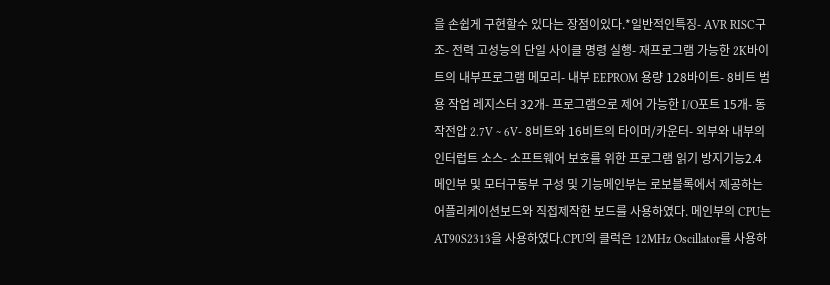을 손쉽게 구현할수 있다는 장점이있다.*일반적인특징- AVR RISC구조- 전력 고성능의 단일 사이클 명령 실행- 재프로그램 가능한 2K바이트의 내부프로그램 메모리- 내부 EEPROM 용량 128바이트- 8비트 범용 작업 레지스터 32개- 프로그램으로 제어 가능한 I/O포트 15개- 동작전압 2.7V ~ 6V- 8비트와 16비트의 타이머/카운터- 외부와 내부의 인터럽트 소스- 소프트웨어 보호를 위한 프로그램 읽기 방지기능2.4 메인부 및 모터구동부 구성 및 기능메인부는 로보블록에서 제공하는 어플리케이션보드와 직접제작한 보드를 사용하였다. 메인부의 CPU는 AT90S2313을 사용하였다.CPU의 클럭은 12MHz Oscillator를 사용하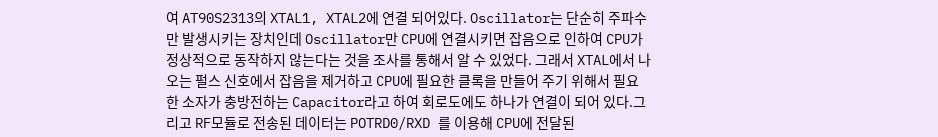여 AT90S2313의 XTAL1, XTAL2에 연결 되어있다. Oscillator는 단순히 주파수만 발생시키는 장치인데 Oscillator만 CPU에 연결시키면 잡음으로 인하여 CPU가 정상적으로 동작하지 않는다는 것을 조사를 통해서 알 수 있었다. 그래서 XTAL에서 나오는 펄스 신호에서 잡음을 제거하고 CPU에 필요한 클록을 만들어 주기 위해서 필요한 소자가 충방전하는 Capacitor라고 하여 회로도에도 하나가 연결이 되어 있다.그리고 RF모듈로 전송된 데이터는 POTRD0/RXD 를 이용해 CPU에 전달된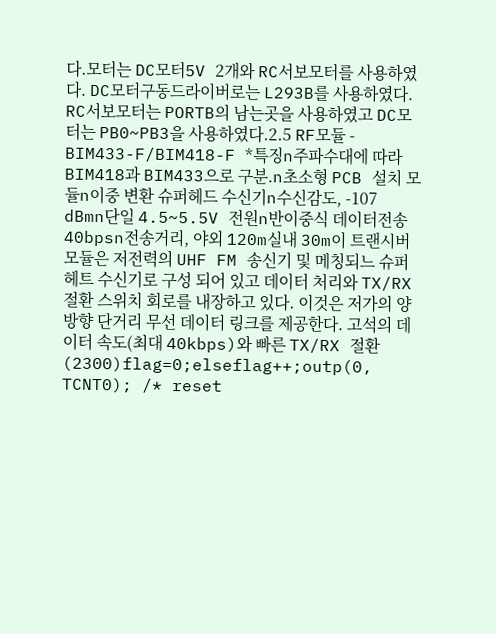다.모터는 DC모터5V 2개와 RC서보모터를 사용하였다. DC모터구동드라이버로는 L293B를 사용하였다. RC서보모터는 PORTB의 남는곳을 사용하였고 DC모터는 PB0~PB3을 사용하였다.2.5 RF모듈 - BIM433-F/BIM418-F *특징n주파수대에 따라 BIM418과 BIM433으로 구분.n초소형 PCB 설치 모듈n이중 변환 슈퍼헤드 수신기n수신감도, -107 dBmn단일 4.5~5.5V 전원n반이중식 데이터전송 40bpsn전송거리, 야외 120m실내 30m이 트랜시버 모듈은 저전력의 UHF FM 송신기 및 메칭되느 슈퍼헤트 수신기로 구성 되어 있고 데이터 처리와 TX/RX 절환 스위치 회로를 내장하고 있다. 이것은 저가의 양방향 단거리 무선 데이터 링크를 제공한다. 고석의 데이터 속도(최대 40kbps)와 빠른 TX/RX 절환(2300)flag=0;elseflag++;outp(0, TCNT0); /* reset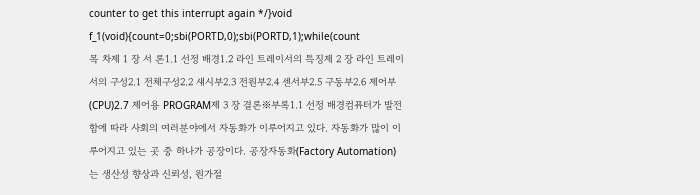counter to get this interrupt again */}void f_1(void){count=0;sbi(PORTD,0);sbi(PORTD,1);while(count
목 차제 1 장 서 론1.1 선정 배경1.2 라인 트레이서의 특징제 2 장 라인 트레이서의 구성2.1 전체구성2.2 섀시부2.3 전원부2.4 센서부2.5 구동부2.6 제어부 (CPU)2.7 제어용 PROGRAM제 3 장 결론※부록1.1 선정 배경컴퓨터가 발전함에 따라 사회의 여러분야에서 자동화가 이루어지고 있다. 자동화가 많이 이루어지고 있는 곳 중 하나가 공장이다. 공장자동화(Factory Automation)는 생산성 향상과 신뢰성, 원가절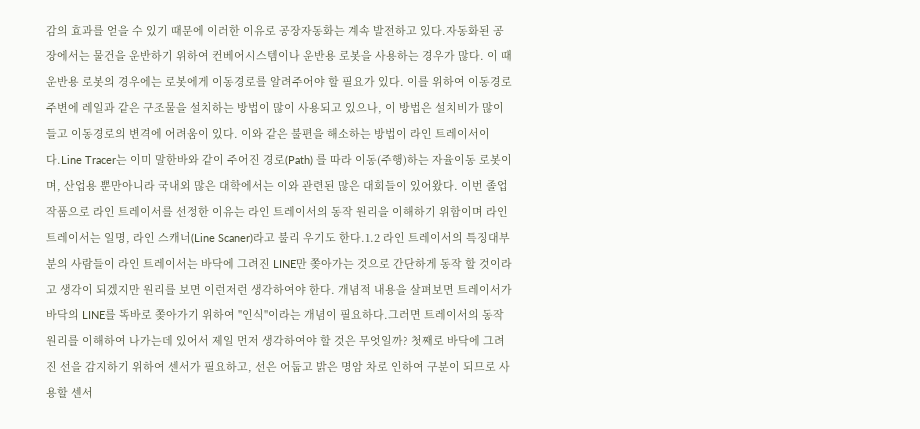감의 효과를 얻을 수 있기 때문에 이러한 이유로 공장자동화는 계속 발전하고 있다.자동화된 공장에서는 물건을 운반하기 위하여 컨베어시스템이나 운반용 로봇을 사용하는 경우가 많다. 이 때 운반용 로봇의 경우에는 로봇에게 이동경로를 알려주어야 할 필요가 있다. 이를 위하여 이동경로 주변에 레일과 같은 구조물을 설치하는 방법이 많이 사용되고 있으나, 이 방법은 설치비가 많이들고 이동경로의 변격에 어려움이 있다. 이와 같은 불편을 해소하는 방법이 라인 트레이서이다.Line Tracer는 이미 말한바와 같이 주어진 경로(Path) 를 따라 이동(주행)하는 자율이동 로봇이며, 산업용 뿐만아니라 국내외 많은 대학에서는 이와 관련된 많은 대회들이 있어왔다. 이번 졸업 작품으로 라인 트레이서를 선정한 이유는 라인 트레이서의 동작 원리을 이해하기 위함이며 라인 트레이서는 일명, 라인 스캐너(Line Scaner)라고 불리 우기도 한다.1.2 라인 트레이서의 특징대부분의 사람들이 라인 트레이서는 바닥에 그려진 LINE만 쫒아가는 것으로 간단하게 동작 할 것이라고 생각이 되겠지만 원리를 보면 이런저런 생각하여야 한다. 개념적 내용을 살펴보면 트레이서가 바닥의 LINE를 똑바로 쫒아가기 위하여 "인식"이라는 개념이 필요하다.그러면 트레이서의 동작원리를 이해하여 나가는데 있어서 제일 먼저 생각하여야 할 것은 무엇일까? 첫째로 바닥에 그려진 선을 감지하기 위하여 센서가 필요하고, 선은 어둡고 밝은 명암 차로 인하여 구분이 되므로 사용할 센서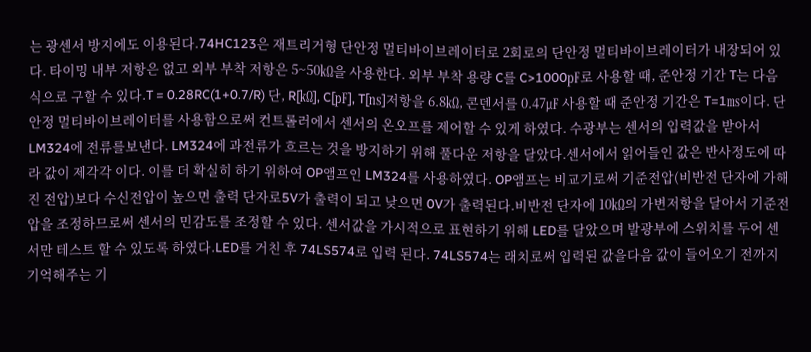는 광센서 방지에도 이용된다.74HC123은 재트리거형 단안정 멀티바이브레이터로 2회로의 단안정 멀티바이브레이터가 내장되어 있다. 타이밍 내부 저항은 없고 외부 부착 저항은 5~50㏀을 사용한다. 외부 부착 용량 C를 C>1000㎊로 사용할 때, 준안정 기간 T는 다음 식으로 구할 수 있다.T = 0.28RC(1+0.7/R) 단, R[㏀], C[㎊], T[㎱]저항을 6.8㏀, 콘덴서를 0.47㎌ 사용할 때 준안정 기간은 T=1㎳이다. 단안정 멀티바이브레이터를 사용함으로써 컨트롤러에서 센서의 온오프를 제어할 수 있게 하였다. 수광부는 센서의 입력값을 받아서 LM324에 전류를보낸다. LM324에 과전류가 흐르는 것을 방지하기 위해 풀다운 저항을 달았다.센서에서 읽어들인 값은 반사정도에 따라 값이 제각각 이다. 이를 더 확실히 하기 위하여 OP앰프인 LM324를 사용하였다. OP앰프는 비교기로써 기준전압(비반전 단자에 가해진 전압)보다 수신전압이 높으면 출력 단자로5V가 출력이 되고 낮으면 0V가 출력된다.비반전 단자에 10㏀의 가변저항을 달아서 기준전압을 조정하므로써 센서의 민감도를 조정할 수 있다. 센서값을 가시적으로 표현하기 위해 LED를 달았으며 발광부에 스위치를 두어 센서만 테스트 할 수 있도록 하였다.LED를 거친 후 74LS574로 입력 된다. 74LS574는 래치로써 입력된 값을다음 값이 들어오기 전까지 기억해주는 기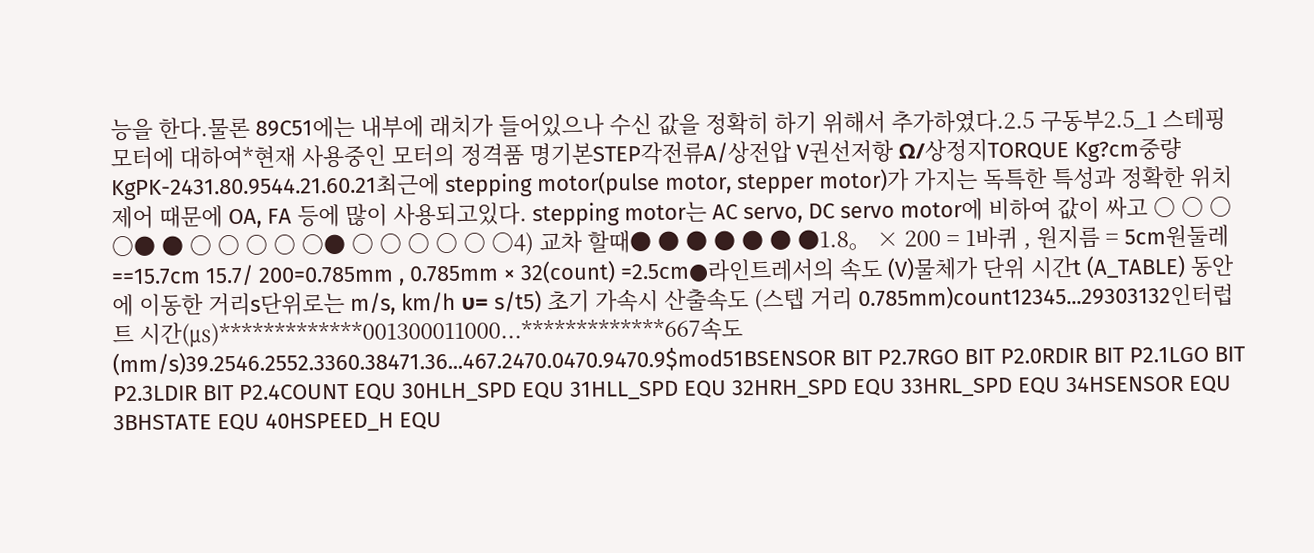능을 한다.물론 89C51에는 내부에 래치가 들어있으나 수신 값을 정확히 하기 위해서 추가하였다.2.5 구동부2.5_1 스테핑 모터에 대하여*현재 사용중인 모터의 정격품 명기본STEP각전류A/상전압 V권선저항 Ω/상정지TORQUE Kg?cm중량KgPK-2431.80.9544.21.60.21최근에 stepping motor(pulse motor, stepper motor)가 가지는 독특한 특성과 정확한 위치 제어 때문에 OA, FA 등에 많이 사용되고있다. stepping motor는 AC servo, DC servo motor에 비하여 값이 싸고 ○ ○ ○ ○● ● ○ ○ ○ ○ ○● ○ ○ ○ ○ ○ ○4) 교차 할때● ● ● ● ● ● ●1.8。 × 200 = 1바퀴 , 원지름 = 5cm원둘레 ==15.7cm 15.7/ 200=0.785mm , 0.785mm × 32(count) =2.5cm●라인트레서의 속도 (V)물체가 단위 시간t (A_TABLE) 동안에 이동한 거리s단위로는 m/s, km/h υ= s/t5) 초기 가속시 산출속도 (스텝 거리 0.785mm)count12345...29303132인터럽트 시간(㎲)*************001300011000...*************667속도(mm/s)39.2546.2552.3360.38471.36...467.2470.0470.9470.9$mod51BSENSOR BIT P2.7RGO BIT P2.0RDIR BIT P2.1LGO BIT P2.3LDIR BIT P2.4COUNT EQU 30HLH_SPD EQU 31HLL_SPD EQU 32HRH_SPD EQU 33HRL_SPD EQU 34HSENSOR EQU 3BHSTATE EQU 40HSPEED_H EQU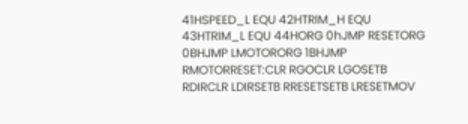41HSPEED_L EQU 42HTRIM_H EQU 43HTRIM_L EQU 44HORG 0hJMP RESETORG 0BHJMP LMOTORORG 1BHJMP RMOTORRESET:CLR RGOCLR LGOSETB RDIRCLR LDIRSETB RRESETSETB LRESETMOV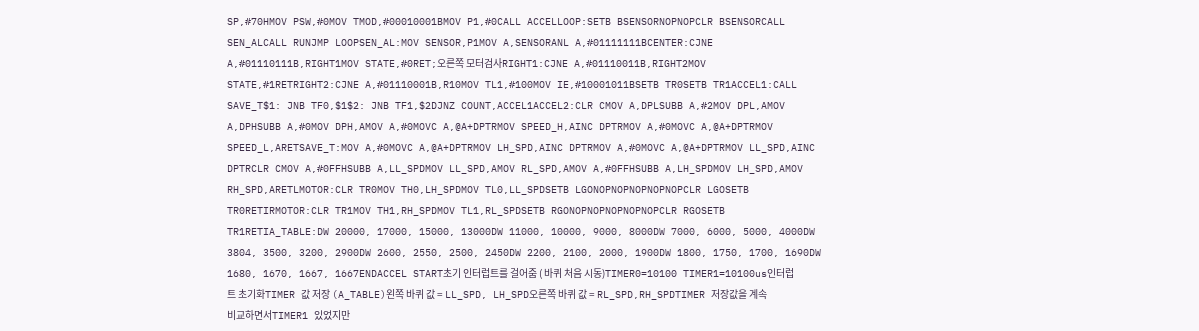SP,#70HMOV PSW,#0MOV TMOD,#00010001BMOV P1,#0CALL ACCELLOOP:SETB BSENSORNOPNOPCLR BSENSORCALL SEN_ALCALL RUNJMP LOOPSEN_AL:MOV SENSOR,P1MOV A,SENSORANL A,#01111111BCENTER:CJNE A,#01110111B,RIGHT1MOV STATE,#0RET;오른쪽 모터검사RIGHT1:CJNE A,#01110011B,RIGHT2MOV STATE,#1RETRIGHT2:CJNE A,#01110001B,R10MOV TL1,#100MOV IE,#10001011BSETB TR0SETB TR1ACCEL1:CALL SAVE_T$1: JNB TF0,$1$2: JNB TF1,$2DJNZ COUNT,ACCEL1ACCEL2:CLR CMOV A,DPLSUBB A,#2MOV DPL,AMOV A,DPHSUBB A,#0MOV DPH,AMOV A,#0MOVC A,@A+DPTRMOV SPEED_H,AINC DPTRMOV A,#0MOVC A,@A+DPTRMOV SPEED_L,ARETSAVE_T:MOV A,#0MOVC A,@A+DPTRMOV LH_SPD,AINC DPTRMOV A,#0MOVC A,@A+DPTRMOV LL_SPD,AINC DPTRCLR CMOV A,#0FFHSUBB A,LL_SPDMOV LL_SPD,AMOV RL_SPD,AMOV A,#0FFHSUBB A,LH_SPDMOV LH_SPD,AMOV RH_SPD,ARETLMOTOR:CLR TR0MOV TH0,LH_SPDMOV TL0,LL_SPDSETB LGONOPNOPNOPNOPNOPCLR LGOSETB TR0RETIRMOTOR:CLR TR1MOV TH1,RH_SPDMOV TL1,RL_SPDSETB RGONOPNOPNOPNOPNOPCLR RGOSETB TR1RETIA_TABLE:DW 20000, 17000, 15000, 13000DW 11000, 10000, 9000, 8000DW 7000, 6000, 5000, 4000DW 3804, 3500, 3200, 2900DW 2600, 2550, 2500, 2450DW 2200, 2100, 2000, 1900DW 1800, 1750, 1700, 1690DW 1680, 1670, 1667, 1667ENDACCEL START초기 인터럽트를 걸어줌 ( 바퀴 처음 시동)TIMER0=10100 TIMER1=10100us인터럽트 초기화TIMER 값 저장 (A_TABLE)왼쪽 바퀴 값 = LL_SPD, LH_SPD오른쪽 바퀴 값 = RL_SPD,RH_SPDTIMER 저장값을 계속 비교하면서TIMER1 있었지만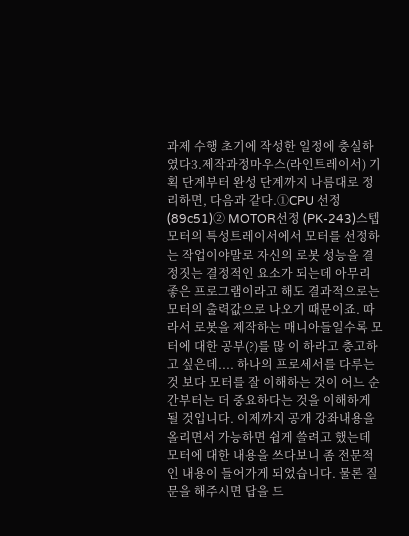과제 수행 초기에 작성한 일정에 충실하였다3.제작과정마우스(라인트레이서) 기획 단계부터 완성 단계까지 나름대로 정리하면, 다음과 같다.①CPU 선정 (89c51)② MOTOR선정 (PK-243)스텝모터의 특성트레이서에서 모터를 선정하는 작업이야말로 자신의 로봇 성능을 결정짓는 결정적인 요소가 되는데 아무리 좋은 프로그램이라고 해도 결과적으로는 모터의 출력값으로 나오기 때문이죠. 따라서 로봇을 제작하는 매니아들일수록 모터에 대한 공부(?)를 많 이 하라고 충고하고 싶은데.... 하나의 프로세서를 다루는 것 보다 모터를 잘 이해하는 것이 어느 순간부터는 더 중요하다는 것을 이해하게 될 것입니다. 이제까지 공개 강좌내용을 올리면서 가능하면 쉽게 쓸려고 했는데 모터에 대한 내용을 쓰다보니 좀 전문적인 내용이 들어가게 되었습니다. 물론 질문을 해주시면 답을 드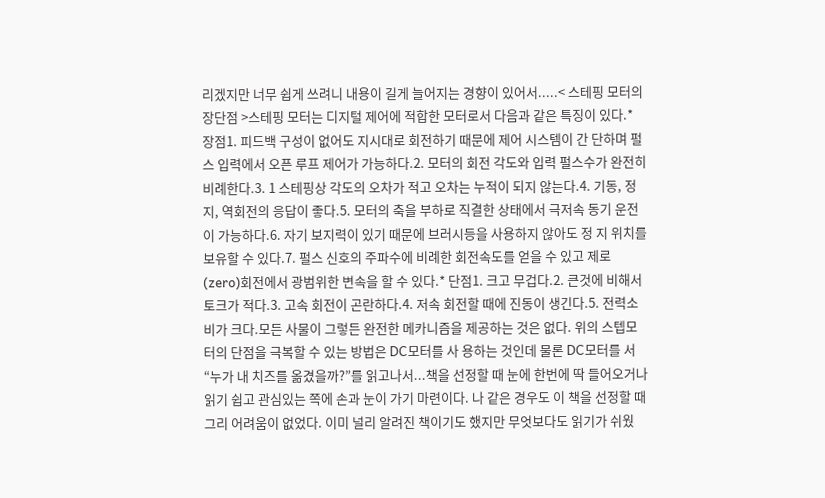리겠지만 너무 쉽게 쓰려니 내용이 길게 늘어지는 경향이 있어서.....< 스테핑 모터의 장단점 >스테핑 모터는 디지털 제어에 적합한 모터로서 다음과 같은 특징이 있다.* 장점1. 피드백 구성이 없어도 지시대로 회전하기 때문에 제어 시스템이 간 단하며 펄스 입력에서 오픈 루프 제어가 가능하다.2. 모터의 회전 각도와 입력 펄스수가 완전히 비례한다.3. 1 스테핑상 각도의 오차가 적고 오차는 누적이 되지 않는다.4. 기동, 정지, 역회전의 응답이 좋다.5. 모터의 축을 부하로 직결한 상태에서 극저속 동기 운전이 가능하다.6. 자기 보지력이 있기 때문에 브러시등을 사용하지 않아도 정 지 위치를 보유할 수 있다.7. 펄스 신호의 주파수에 비례한 회전속도를 얻을 수 있고 제로 (zero)회전에서 광범위한 변속을 할 수 있다.* 단점1. 크고 무겁다.2. 큰것에 비해서 토크가 적다.3. 고속 회전이 곤란하다.4. 저속 회전할 때에 진동이 생긴다.5. 전력소비가 크다.모든 사물이 그렇든 완전한 메카니즘을 제공하는 것은 없다. 위의 스텝모터의 단점을 극복할 수 있는 방법은 DC모터를 사 용하는 것인데 물론 DC모터를 서
“누가 내 치즈를 옮겼을까?”를 읽고나서...책을 선정할 때 눈에 한번에 딱 들어오거나 읽기 쉽고 관심있는 쪽에 손과 눈이 가기 마련이다. 나 같은 경우도 이 책을 선정할 때 그리 어려움이 없었다. 이미 널리 알려진 책이기도 했지만 무엇보다도 읽기가 쉬웠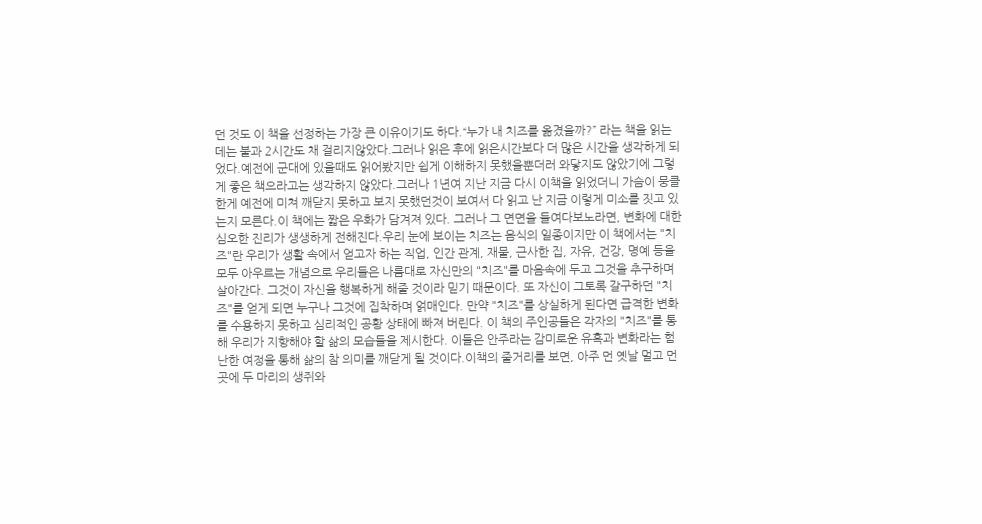던 것도 이 책을 선정하는 가장 큰 이유이기도 하다.“누가 내 치즈를 옮겼을까?” 라는 책을 읽는데는 불과 2시간도 채 걸리지않았다.그러나 읽은 후에 읽은시간보다 더 많은 시간을 생각하게 되었다.예전에 군대에 있을때도 읽어봤지만 쉽게 이해하지 못했을뿐더러 와닿지도 않았기에 그렇게 좋은 책으라고는 생각하지 않았다.그러나 1년여 지난 지금 다시 이책을 읽었더니 가슴이 뭉클한게 예전에 미쳐 깨닫지 못하고 보지 못했던것이 보여서 다 읽고 난 지금 이렇게 미소를 짓고 있는지 모른다.이 책에는 짧은 우화가 담겨져 있다. 그러나 그 면면을 들여다보노라면, 변화에 대한 심오한 진리가 생생하게 전해진다.우리 눈에 보이는 치즈는 음식의 일종이지만 이 책에서는 "치즈"란 우리가 생활 속에서 얻고자 하는 직업, 인간 관계, 재물, 근사한 집, 자유, 건강, 명예 등을 모두 아우르는 개념으로 우리들은 나름대로 자신만의 "치즈"를 마음속에 두고 그것을 추구하며 살아간다. 그것이 자신을 행복하게 해줄 것이라 믿기 때문이다. 또 자신이 그토록 갈구하던 "치즈"를 얻게 되면 누구나 그것에 집착하며 얽매인다. 만약 "치즈"를 상실하게 된다면 급격한 변화를 수용하지 못하고 심리적인 공황 상태에 빠져 버린다. 이 책의 주인공들은 각자의 "치즈"를 통해 우리가 지향해야 할 삶의 모습들을 제시한다. 이들은 안주라는 감미로운 유혹과 변화라는 험난한 여정을 통해 삶의 참 의미를 깨닫게 될 것이다.이책의 줄거리를 보면, 아주 먼 옛날 멀고 먼 곳에 두 마리의 생쥐와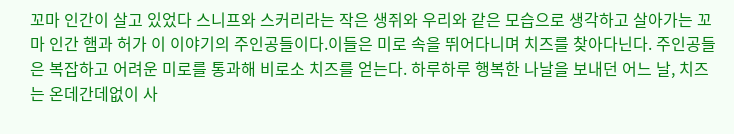꼬마 인간이 살고 있었다 스니프와 스커리라는 작은 생쥐와 우리와 같은 모습으로 생각하고 살아가는 꼬마 인간 햄과 허가 이 이야기의 주인공들이다.이들은 미로 속을 뛰어다니며 치즈를 찾아다닌다. 주인공들은 복잡하고 어려운 미로를 통과해 비로소 치즈를 얻는다. 하루하루 행복한 나날을 보내던 어느 날, 치즈는 온데간데없이 사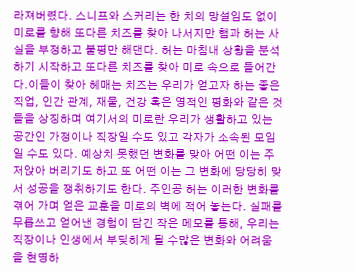라져버렸다. 스니프와 스커리는 한 치의 망설임도 없이 미로를 향해 또다른 치즈를 찾아 나서지만 햄과 허는 사실을 부정하고 불평만 해댄다. 허는 마침내 상황을 분석하기 시작하고 또다른 치즈를 찾아 미로 속으로 들어간다.이들이 찾아 헤매는 치즈는 우리가 얻고자 하는 좋은 직업, 인간 관계, 재물, 건강 혹은 영적인 평화와 같은 것들을 상징하며 여기서의 미로란 우리가 생활하고 있는 공간인 가정이나 직장일 수도 있고 각자가 소속된 모임일 수도 있다. 예상치 못했던 변화를 맞아 어떤 이는 주저앉아 버리기도 하고 또 어떤 이는 그 변화에 당당히 맞서 성공을 쟁취하기도 한다. 주인공 허는 이러한 변화를 겪어 가며 얻은 교훈을 미로의 벽에 적어 놓는다. 실패를 무릅쓰고 얻어낸 경험이 담긴 작은 메모를 통해, 우리는 직장이나 인생에서 부딪히게 될 수많은 변화와 어려움을 현명하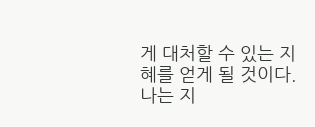게 대처할 수 있는 지혜를 얻게 될 것이다.나는 지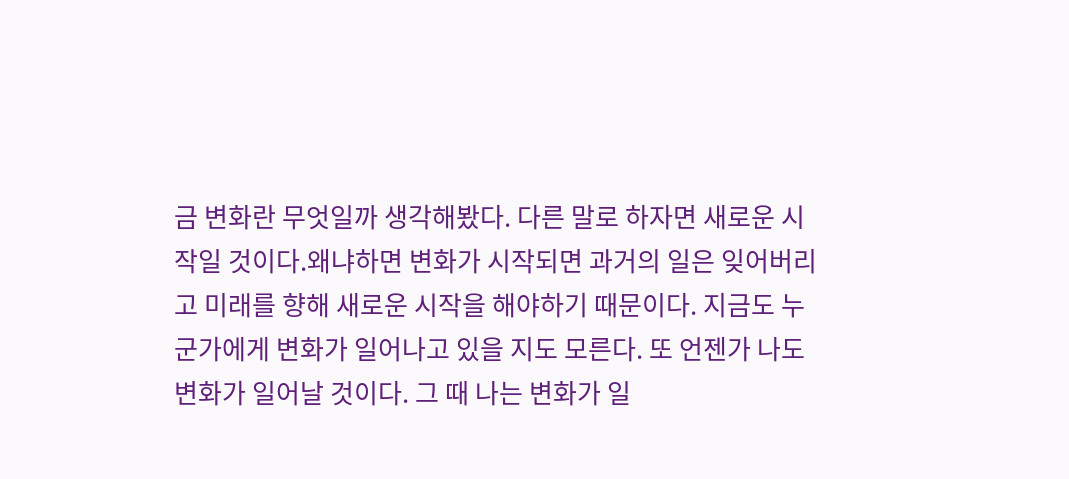금 변화란 무엇일까 생각해봤다. 다른 말로 하자면 새로운 시작일 것이다.왜냐하면 변화가 시작되면 과거의 일은 잊어버리고 미래를 향해 새로운 시작을 해야하기 때문이다. 지금도 누군가에게 변화가 일어나고 있을 지도 모른다. 또 언젠가 나도 변화가 일어날 것이다. 그 때 나는 변화가 일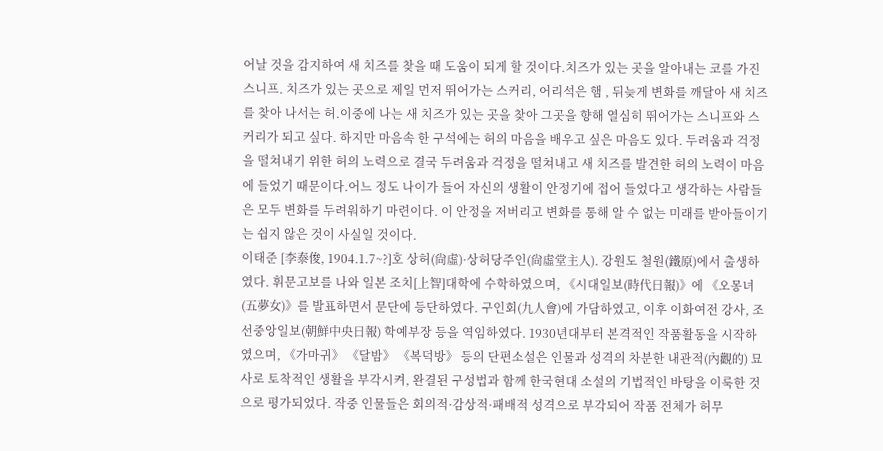어날 것을 감지하여 새 치즈를 찾을 때 도움이 되게 할 것이다.치즈가 있는 곳을 알아내는 코를 가진 스니프. 치즈가 있는 곳으로 제일 먼저 뛰어가는 스커리, 어리석은 햄 , 뒤늦게 변화를 깨달아 새 치즈를 찾아 나서는 허.이중에 나는 새 치즈가 있는 곳을 찾아 그곳을 향해 열심히 뛰어가는 스니프와 스커리가 되고 싶다. 하지만 마음속 한 구석에는 허의 마음을 배우고 싶은 마음도 있다. 두려움과 걱정을 떨쳐내기 위한 허의 노력으로 결국 두려움과 걱정을 떨쳐내고 새 치즈를 발견한 허의 노력이 마음에 들었기 때문이다.어느 정도 나이가 들어 자신의 생활이 안정기에 접어 들었다고 생각하는 사람들은 모두 변화를 두려워하기 마련이다. 이 안정을 저버리고 변화를 통해 알 수 없는 미래를 받아들이기는 쉽지 않은 것이 사실일 것이다.
이태준 [李泰俊, 1904.1.7~?]호 상허(尙虛)·상허당주인(尙虛堂主人). 강원도 철원(鐵原)에서 출생하였다. 휘문고보를 나와 일본 조치[上智]대학에 수학하였으며, 《시대일보(時代日報)》에 《오몽녀(五夢女)》를 발표하면서 문단에 등단하였다. 구인회(九人會)에 가담하였고, 이후 이화여전 강사, 조선중앙일보(朝鮮中央日報) 학예부장 등을 역임하였다. 1930년대부터 본격적인 작품활동을 시작하였으며, 《가마귀》 《달밤》 《복덕방》 등의 단편소설은 인물과 성격의 차분한 내관적(內觀的) 묘사로 토착적인 생활을 부각시켜, 완결된 구성법과 함께 한국현대 소설의 기법적인 바탕을 이룩한 것으로 평가되었다. 작중 인물들은 회의적·감상적·패배적 성격으로 부각되어 작품 전체가 허무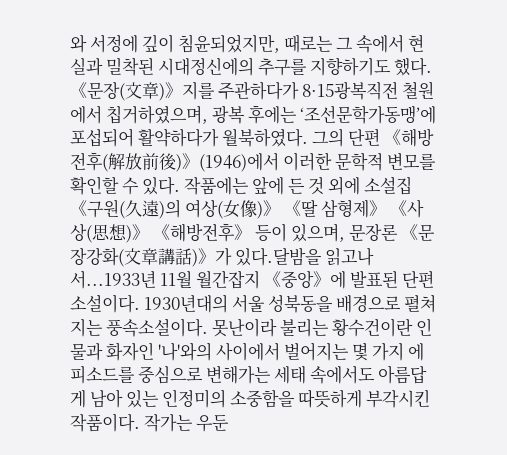와 서정에 깊이 침윤되었지만, 때로는 그 속에서 현실과 밀착된 시대정신에의 추구를 지향하기도 했다.《문장(文章)》지를 주관하다가 8·15광복직전 철원에서 칩거하였으며, 광복 후에는 ‘조선문학가동맹’에 포섭되어 활약하다가 월북하였다. 그의 단편 《해방전후(解放前後)》(1946)에서 이러한 문학적 변모를 확인할 수 있다. 작품에는 앞에 든 것 외에 소설집 《구원(久遠)의 여상(女像)》 《딸 삼형제》 《사상(思想)》 《해방전후》 등이 있으며, 문장론 《문장강화(文章講話)》가 있다.달밤을 읽고나서...1933년 11월 월간잡지 《중앙》에 발표된 단편소설이다. 1930년대의 서울 성북동을 배경으로 펼쳐지는 풍속소설이다. 못난이라 불리는 황수건이란 인물과 화자인 '나'와의 사이에서 벌어지는 몇 가지 에피소드를 중심으로 변해가는 세태 속에서도 아름답게 남아 있는 인정미의 소중함을 따뜻하게 부각시킨 작품이다. 작가는 우둔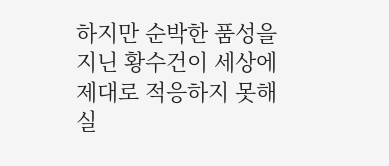하지만 순박한 품성을 지닌 황수건이 세상에 제대로 적응하지 못해 실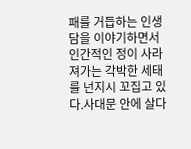패를 거듭하는 인생담을 이야기하면서 인간적인 정이 사라져가는 각박한 세태를 넌지시 꼬집고 있다.사대문 안에 살다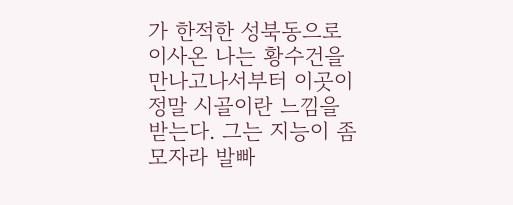가 한적한 성북동으로 이사온 나는 황수건을 만나고나서부터 이곳이 정말 시골이란 느낌을 받는다. 그는 지능이 좀 모자라 발빠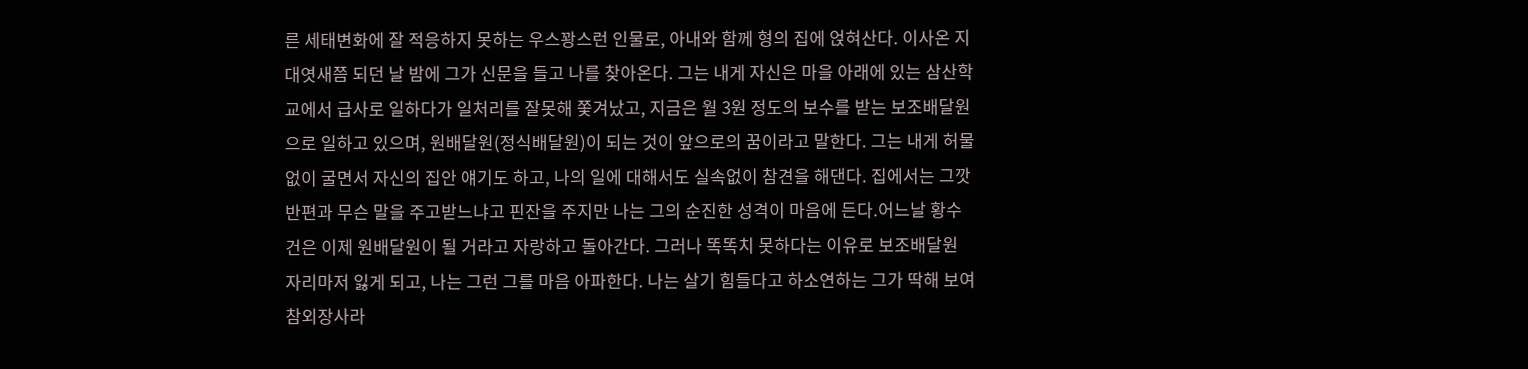른 세태변화에 잘 적응하지 못하는 우스꽝스런 인물로, 아내와 함께 형의 집에 얹혀산다. 이사온 지 대엿새쯤 되던 날 밤에 그가 신문을 들고 나를 찾아온다. 그는 내게 자신은 마을 아래에 있는 삼산학교에서 급사로 일하다가 일처리를 잘못해 쫓겨났고, 지금은 월 3원 정도의 보수를 받는 보조배달원으로 일하고 있으며, 원배달원(정식배달원)이 되는 것이 앞으로의 꿈이라고 말한다. 그는 내게 허물없이 굴면서 자신의 집안 얘기도 하고, 나의 일에 대해서도 실속없이 참견을 해댄다. 집에서는 그깟 반편과 무슨 말을 주고받느냐고 핀잔을 주지만 나는 그의 순진한 성격이 마음에 든다.어느날 황수건은 이제 원배달원이 될 거라고 자랑하고 돌아간다. 그러나 똑똑치 못하다는 이유로 보조배달원 자리마저 잃게 되고, 나는 그런 그를 마음 아파한다. 나는 살기 힘들다고 하소연하는 그가 딱해 보여 참외장사라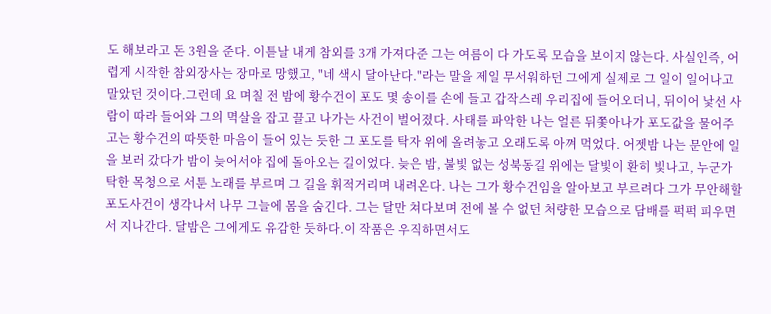도 해보라고 돈 3원을 준다. 이튿날 내게 참외를 3개 가져다준 그는 여름이 다 가도록 모습을 보이지 않는다. 사실인즉, 어렵게 시작한 참외장사는 장마로 망했고, "네 색시 달아난다."라는 말을 제일 무서워하던 그에게 실제로 그 일이 일어나고 말았던 것이다.그런데 요 며칠 전 밤에 황수건이 포도 몇 송이를 손에 들고 갑작스레 우리집에 들어오더니, 뒤이어 낯선 사람이 따라 들어와 그의 멱살을 잡고 끌고 나가는 사건이 벌어졌다. 사태를 파악한 나는 얼른 뒤쫓아나가 포도값을 물어주고는 황수건의 따뜻한 마음이 들어 있는 듯한 그 포도를 탁자 위에 올려놓고 오래도록 아껴 먹었다. 어젯밤 나는 문안에 일을 보러 갔다가 밤이 늦어서야 집에 돌아오는 길이었다. 늦은 밤, 불빛 없는 성북동길 위에는 달빛이 환히 빛나고, 누군가 탁한 목청으로 서툰 노래를 부르며 그 길을 휘적거리며 내려온다. 나는 그가 황수건임을 알아보고 부르려다 그가 무안해할 포도사건이 생각나서 나무 그늘에 몸을 숨긴다. 그는 달만 쳐다보며 전에 볼 수 없던 처량한 모습으로 담배를 퍽퍽 피우면서 지나간다. 달밤은 그에게도 유감한 듯하다.이 작품은 우직하면서도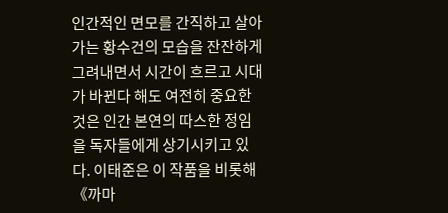인간적인 면모를 간직하고 살아가는 황수건의 모습을 잔잔하게 그려내면서 시간이 흐르고 시대가 바뀐다 해도 여전히 중요한 것은 인간 본연의 따스한 정임을 독자들에게 상기시키고 있다. 이태준은 이 작품을 비롯해 《까마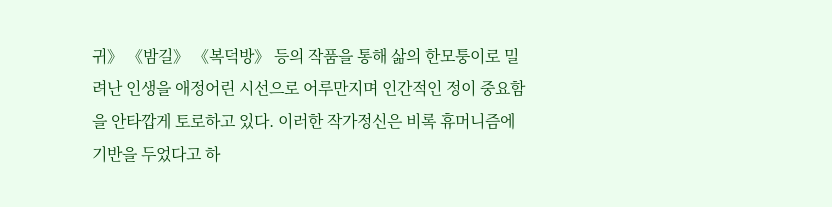귀》 《밤길》 《복덕방》 등의 작품을 통해 삶의 한모퉁이로 밀려난 인생을 애정어린 시선으로 어루만지며 인간적인 정이 중요함을 안타깝게 토로하고 있다. 이러한 작가정신은 비록 휴머니즘에 기반을 두었다고 하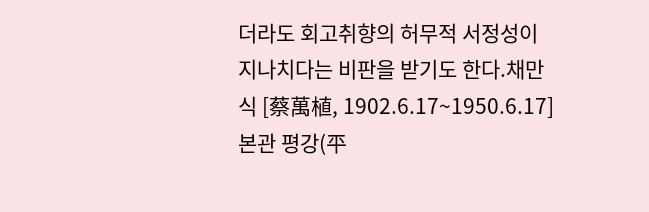더라도 회고취향의 허무적 서정성이 지나치다는 비판을 받기도 한다.채만식 [蔡萬植, 1902.6.17~1950.6.17]본관 평강(平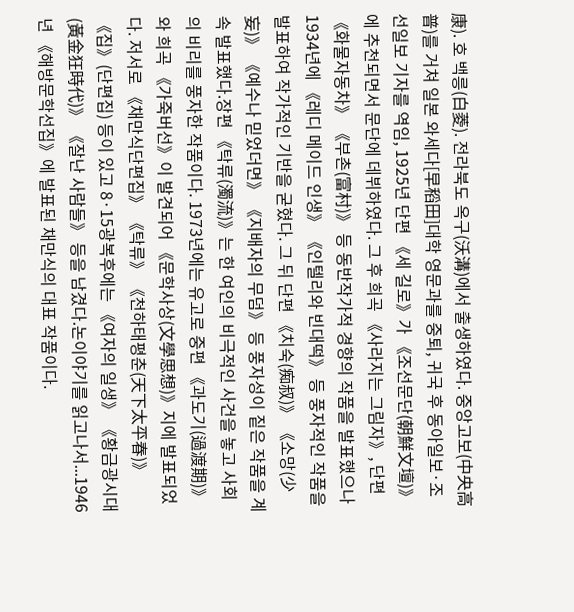康). 호 백릉(白菱). 전라북도 옥구(沃溝)에서 출생하였다. 중앙고보(中央高普)를 거쳐 일본 와세다[早稻田]대학 영문과를 중퇴, 귀국 후 동아일보·조선일보 기자를 역임, 1925년 단편 《세 길로》가 《조선문단(朝鮮文壇)》에 추천되면서 문단에 데뷔하였다. 그 후 희곡 《사라지는 그림자》, 단편 《화물자동차》 《부촌(富村)》 등 동반작가적 경향의 작품을 발표했으나 1934년에 《레디 메이드 인생》 《인텔리와 빈대떡》 등 풍자적인 작품을 발표하여 작가적인 기반을 굳혔다. 그 뒤 단편 《치숙(痴叔)》 《소망(少妄)》 《예수나 믿었더면》 《지배자의 무덤》 등 풍자성이 짙은 작품을 계속 발표했다.장편 《탁류(濁流)》는 한 여인의 비극적인 사건을 놓고 사회의 비리를 풍자한 작품이다. 1973년에는 유고로 중편 《과도기(過渡期)》와 희곡 《가죽버선》이 발견되어 《문학사상(文學思想)》지에 발표되었다. 저서로 《채만식단편집》 《탁류》 《천하태평춘(天下太平春)》 《집》(단편집) 등이 있고 8·15광복후에는 《여자의 일생》 《황금광시대(黃金狂時代)》 《잘난 사람들》 등을 남겼다.논이야기를 읽고나서...1946년 《해방문학선집》에 발표된 채만식의 대표 작품이다.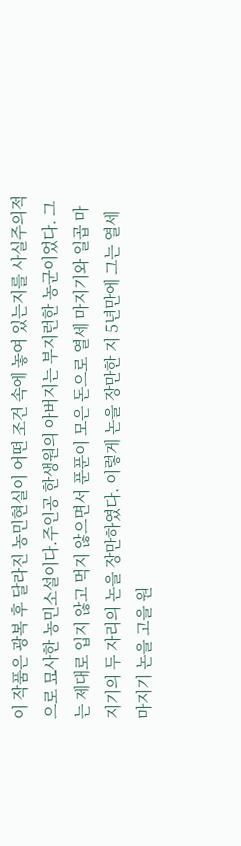이 작품은 광복 후 달라진 농민현실이 어떤 조건 속에 놓여 있는지를 사실주의적으로 묘사한 농민소설이다.주인공 한생원의 아버지는 부지런한 농군이었다. 그는 제대로 입지 않고 먹지 않으면서 푼푼이 모은 돈으로 열세 마지기와 일곱 마지기의 두 자리의 논을 장만하였다. 이렇게 논을 장만한 지 5년만에 그는 열세 마지기 논을 고을 원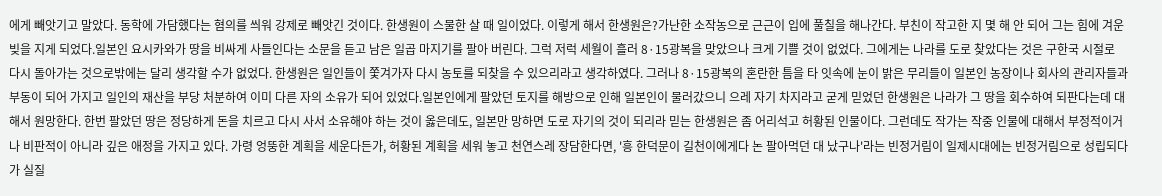에게 빼앗기고 말았다. 동학에 가담했다는 혐의를 씌워 강제로 빼앗긴 것이다. 한생원이 스물한 살 때 일이었다. 이렇게 해서 한생원은?가난한 소작농으로 근근이 입에 풀칠을 해나간다. 부친이 작고한 지 몇 해 안 되어 그는 힘에 겨운 빚을 지게 되었다.일본인 요시카와가 땅을 비싸게 사들인다는 소문을 듣고 남은 일곱 마지기를 팔아 버린다. 그럭 저럭 세월이 흘러 8·15광복을 맞았으나 크게 기쁠 것이 없었다. 그에게는 나라를 도로 찾았다는 것은 구한국 시절로 다시 돌아가는 것으로밖에는 달리 생각할 수가 없었다. 한생원은 일인들이 쫓겨가자 다시 농토를 되찾을 수 있으리라고 생각하였다. 그러나 8·15광복의 혼란한 틈을 타 잇속에 눈이 밝은 무리들이 일본인 농장이나 회사의 관리자들과 부동이 되어 가지고 일인의 재산을 부당 처분하여 이미 다른 자의 소유가 되어 있었다.일본인에게 팔았던 토지를 해방으로 인해 일본인이 물러갔으니 으레 자기 차지라고 굳게 믿었던 한생원은 나라가 그 땅을 회수하여 되판다는데 대해서 원망한다. 한번 팔았던 땅은 정당하게 돈을 치르고 다시 사서 소유해야 하는 것이 옳은데도, 일본만 망하면 도로 자기의 것이 되리라 믿는 한생원은 좀 어리석고 허황된 인물이다. 그런데도 작가는 작중 인물에 대해서 부정적이거나 비판적이 아니라 깊은 애정을 가지고 있다. 가령 엉뚱한 계획을 세운다든가, 허황된 계획을 세워 놓고 천연스레 장담한다면, '흥 한덕문이 길천이에게다 논 팔아먹던 대 났구나'라는 빈정거림이 일제시대에는 빈정거림으로 성립되다가 실질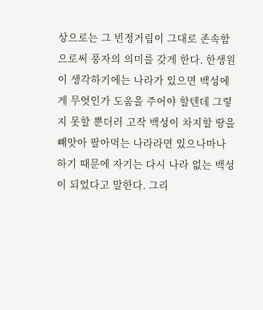상으로는 그 빈정거림이 그대로 존속함으로써 풍자의 의미를 갖게 한다. 한생원이 생각하기에는 나라가 있으면 백성에게 무엇인가 도움을 주어야 할텐데 그렇지 못할 뿐더러 고작 백성이 차지할 땅을 빼앗아 팔아먹는 나라라면 있으나마나 하기 때문에 자기는 다시 나라 없는 백성이 되었다고 말한다. 그리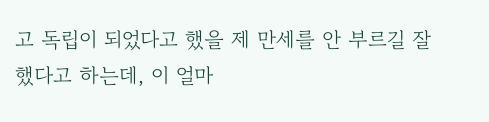고 독립이 되었다고 했을 제 만세를 안 부르길 잘했다고 하는데, 이 얼마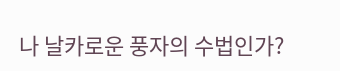나 날카로운 풍자의 수법인가?